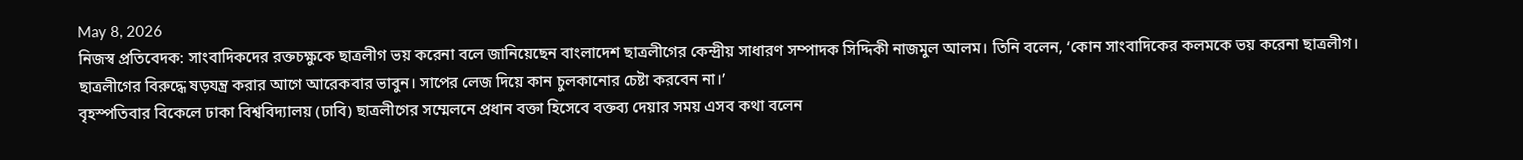May 8, 2026
নিজস্ব প্রতিবেদক: সাংবাদিকদের রক্তচক্ষুকে ছাত্রলীগ ভয় করেনা বলে জানিয়েছেন বাংলাদেশ ছাত্রলীগের কেন্দ্রীয় সাধারণ সম্পাদক সিদ্দিকী নাজমুল আলম। তিনি বলেন, ‘কোন সাংবাদিকের কলমকে ভয় করেনা ছাত্রলীগ। ছাত্রলীগের বিরুদ্ধে ষড়যন্ত্র করার আগে আরেকবার ভাবুন। সাপের লেজ দিয়ে কান চুলকানোর চেষ্টা করবেন না।’
বৃহস্পতিবার বিকেলে ঢাকা বিশ্ববিদ্যালয় (ঢাবি) ছাত্রলীগের সম্মেলনে প্রধান বক্তা হিসেবে বক্তব্য দেয়ার সময় এসব কথা বলেন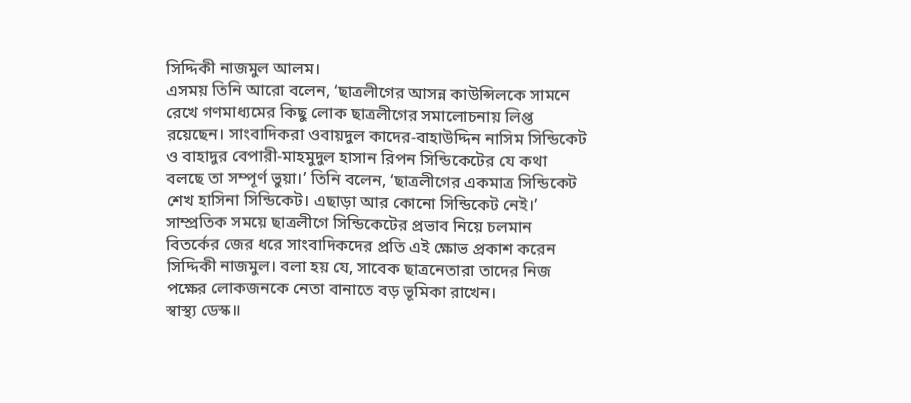সিদ্দিকী নাজমুল আলম।
এসময় তিনি আরো বলেন, ‘ছাত্রলীগের আসন্ন কাউন্সিলকে সামনে রেখে গণমাধ্যমের কিছু লোক ছাত্রলীগের সমালোচনায় লিপ্ত রয়েছেন। সাংবাদিকরা ওবায়দুল কাদের-বাহাউদ্দিন নাসিম সিন্ডিকেট ও বাহাদুর বেপারী-মাহমুদুল হাসান রিপন সিন্ডিকেটের যে কথা বলছে তা সম্পূর্ণ ভুয়া।’ তিনি বলেন, ‘ছাত্রলীগের একমাত্র সিন্ডিকেট শেখ হাসিনা সিন্ডিকেট। এছাড়া আর কোনো সিন্ডিকেট নেই।’
সাম্প্রতিক সময়ে ছাত্রলীগে সিন্ডিকেটের প্রভাব নিয়ে চলমান বিতর্কের জের ধরে সাংবাদিকদের প্রতি এই ক্ষোভ প্রকাশ করেন সিদ্দিকী নাজমুল। বলা হয় যে, সাবেক ছাত্রনেতারা তাদের নিজ পক্ষের লোকজনকে নেতা বানাতে বড় ভূমিকা রাখেন।
স্বাস্থ্য ডেস্ক॥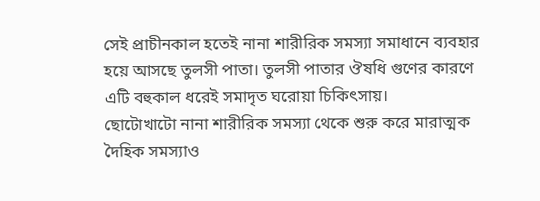সেই প্রাচীনকাল হতেই নানা শারীরিক সমস্যা সমাধানে ব্যবহার হয়ে আসছে তুলসী পাতা। তুলসী পাতার ঔষধি গুণের কারণে এটি বহুকাল ধরেই সমাদৃত ঘরোয়া চিকিৎসায়।
ছোটোখাটো নানা শারীরিক সমস্যা থেকে শুরু করে মারাত্মক দৈহিক সমস্যাও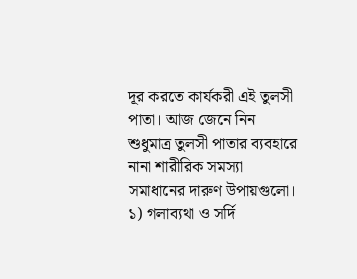দূর করতে কার্যকরী এই তুলসী পাতা। আজ জেনে নিন শুধুমাত্র তুলসী পাতার ব্যবহারে নানা শারীরিক সমস্যা সমাধানের দারুণ উপায়গুলো।
১) গলাব্যথা ও সর্দি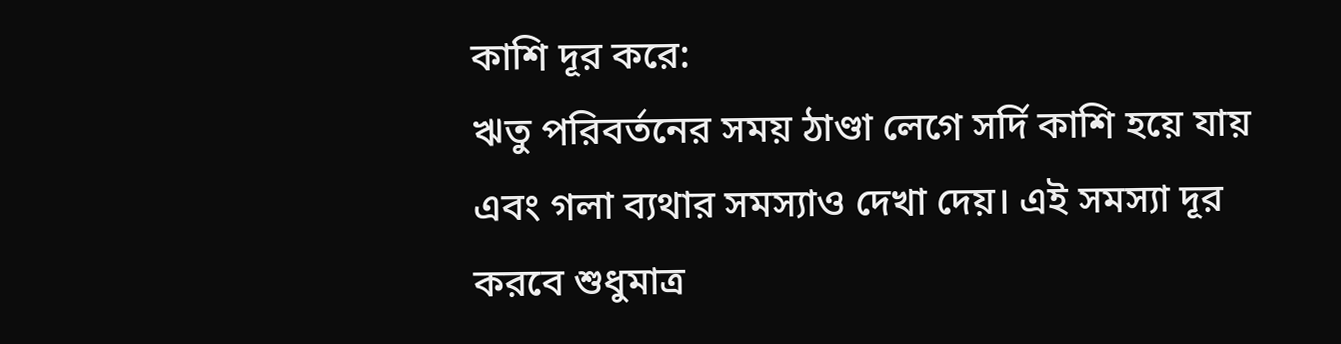কাশি দূর করে:
ঋতু পরিবর্তনের সময় ঠাণ্ডা লেগে সর্দি কাশি হয়ে যায় এবং গলা ব্যথার সমস্যাও দেখা দেয়। এই সমস্যা দূর করবে শুধুমাত্র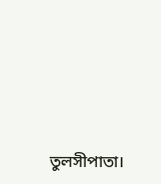তুলসীপাতা।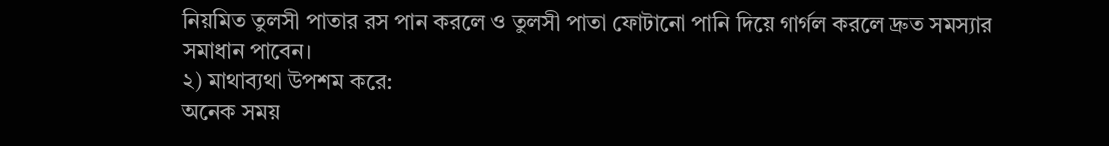নিয়মিত তুলসী পাতার রস পান করলে ও তুলসী পাতা ফোটানো পানি দিয়ে গার্গল করলে দ্রুত সমস্যার সমাধান পাবেন।
২) মাথাব্যথা উপশম করে:
অনেক সময়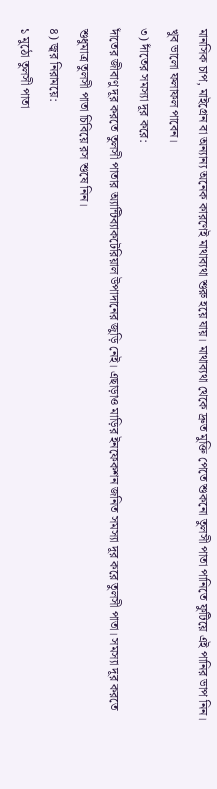মানসিক চাপ, মাইগ্রেন বা অন্যান্য অনেক কারণেই মাথাব্যথা শুরু হয়ে যায়। মাথাব্যথা থেকে দ্রুত মুক্তি পেতে শুকনো তুলসী পাতা পানিতে ফুটিয়ে এই পানির ভাপ নিন। খুব ভালো ফলাফল পাবেন।
৩) দাঁতের সমস্যা দূর করে:
দাঁতের জীবাণু দূর করতে তুলসী পাতার অ্যান্টিব্যাকটেরিয়াল উপাদানের জুড়ি নেই। এছাড়াও মাড়ির ইনফেকশন জনিত সমস্যা দূর করে তুলসী পাতা। সমস্যা দূর করতে শুধুমাত্র তুলসী পাতা চিবিয়ে রস শুষে নিন।
৪) জ্বর নিরাময়ে:
১ মুঠো তুলসী পাতা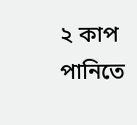২ কাপ পানিতে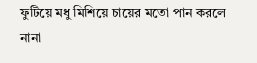ফুটিয়ে মধু মিশিয়ে চায়ের মতো পান করলে নানা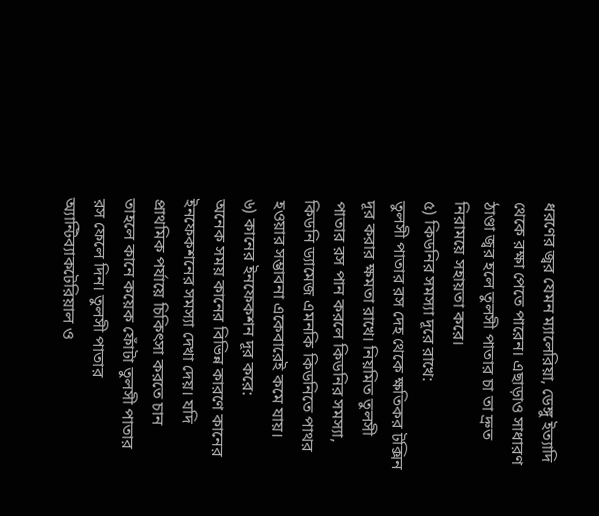ধরণের জ্বর যেমন ম্যালেরিয়া, ডেঙ্গু ইত্যাদি থেকে রক্ষা পেতে পারেন। এছাড়াও সাধারণ ঠাণ্ডা জ্বর হলে তুলসী পাতার চা তা দ্রুত নিরাময়ে সহায়তা করে।
৫) কিডনির সমস্যা দূরে রাখে:
তুলসী পাতার রস দেহ থেকে ক্ষতিকর টক্সিন দূর করার ক্ষমতা রাখে। নিয়মিত তুলসী পাতার রস পান করলে কিডনির সমস্যা, কিডনি ড্যামেজ এমনকি কিডনিতে পাথর হওয়ার সম্ভাবনা একেবারেই কমে যায়।
৬) কানের ইনফেকশন দূর করে:
অনেক সময় কানের বিভিন্ন কারণে কানের ইনফেকশনের সমস্যা দেখা দেয়। যদি প্রাথমিক পর্যায়ে চিকিৎসা করতে চান তাহলে কানে কয়েক ফোঁটা তুলসী পাতার রস ফেলে দিন। তুলসী পাতার অ্যান্টিব্যাকটেরিয়াল ও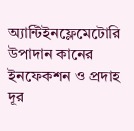অ্যান্টিইনফ্লেমেটোরি উপাদান কানের ইনফেকশন ও প্রদাহ দূর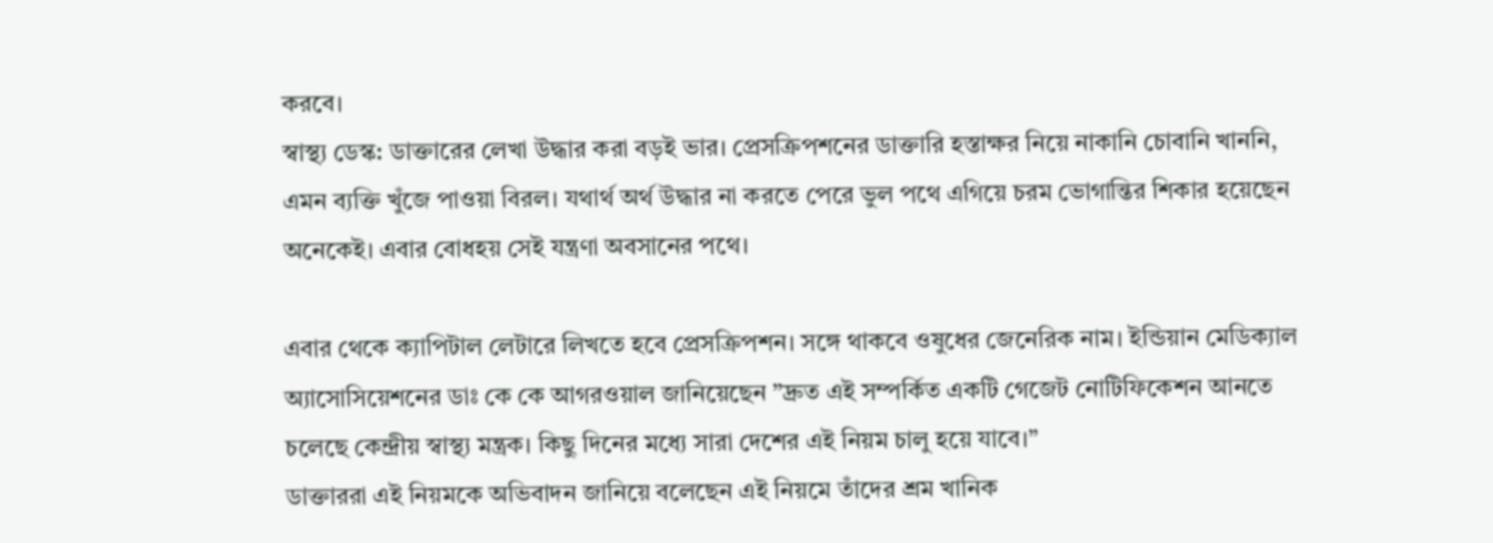করবে।
স্বাস্থ্য ডেস্ক: ডাক্তারের লেখা উদ্ধার করা বড়ই ভার। প্রেসক্রিপশনের ডাক্তারি হস্তাক্ষর নিয়ে নাকানি চোবানি খাননি, এমন ব্যক্তি খুঁজে পাওয়া বিরল। যথার্থ অর্থ উদ্ধার না করতে পেরে ভুল পথে এগিয়ে চরম ভোগান্তির শিকার হয়েছেন অনেকেই। এবার বোধহয় সেই যন্ত্রণা অবসানের পথে।

এবার থেকে ক্যাপিটাল লেটারে লিখতে হবে প্রেসক্রিপশন। সঙ্গে থাকবে ওষুধের জেনেরিক নাম। ইন্ডিয়ান মেডিক্যাল অ্যাসোসিয়েশনের ডাঃ কে কে আগরওয়াল জানিয়েছেন ”দ্রুত এই সম্পর্কিত একটি গেজেট নোটিফিকেশন আনতে চলেছে কেন্দ্রীয় স্বাস্থ্য মন্ত্রক। কিছু দিনের মধ্যে সারা দেশের এই নিয়ম চালু হয়ে যাবে।”
ডাক্তাররা এই নিয়মকে অভিবাদন জানিয়ে বলেছেন এই নিয়মে তাঁদের শ্রম খানিক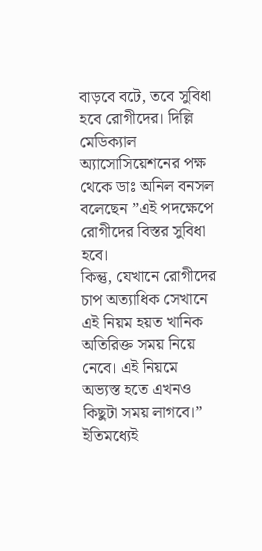বাড়বে বটে, তবে সুবিধা হবে রোগীদের। দিল্লি মেডিক্যাল অ্যাসোসিয়েশনের পক্ষ থেকে ডাঃ অনিল বনসল বলেছেন ”এই পদক্ষেপে রোগীদের বিস্তর সুবিধা হবে।
কিন্তু, যেখানে রোগীদের চাপ অত্যাধিক সেখানে এই নিয়ম হয়ত খানিক অতিরিক্ত সময় নিয়ে নেবে। এই নিয়মে অভ্যস্ত হতে এখনও কিছুটা সময় লাগবে।”
ইতিমধ্যেই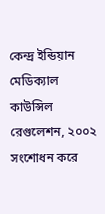কেন্দ্র ইন্ডিয়ান মেডিক্যাল কাউন্সিল রেগুলেশন, ২০০২ সংশোধন করে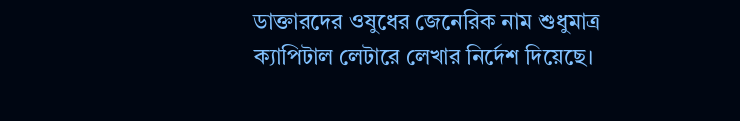ডাক্তারদের ওষুধের জেনেরিক নাম শুধুমাত্র ক্যাপিটাল লেটারে লেখার নির্দেশ দিয়েছে।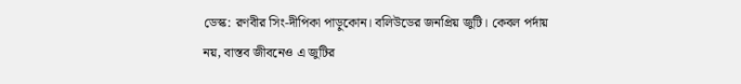ডেস্ক: রণবীর সিং-দীপিকা পাড়ুকোন। বলিউডের জনপ্রিয় জুটি। কেবল পর্দায় নয়, বাস্তব জীবনেও এ জুটির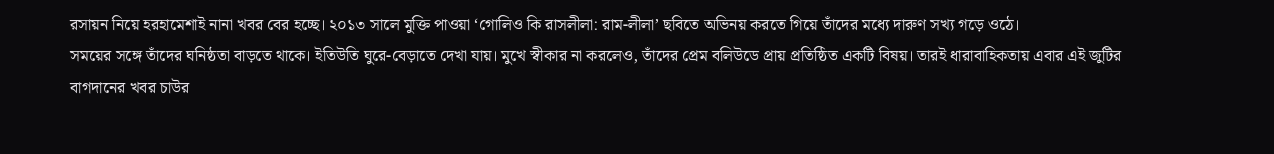রসায়ন নিয়ে হরহামেশাই নানা খবর বের হচ্ছে। ২০১৩ সালে মুক্তি পাওয়া ‘গোলিও কি রাসলীলা: রাম-লীলা’ ছবিতে অভিনয় করতে গিয়ে তাঁদের মধ্যে দারুণ সখ্য গড়ে ওঠে।
সময়ের সঙ্গে তাঁদের ঘনিষ্ঠতা বাড়তে থাকে। ইতিউতি ঘুরে-বেড়াতে দেখা যায়। মুখে স্বীকার না করলেও, তাঁদের প্রেম বলিউডে প্রায় প্রতিষ্ঠিত একটি বিষয়। তারই ধারাবাহিকতায় এবার এই জুটির বাগদানের খবর চাউর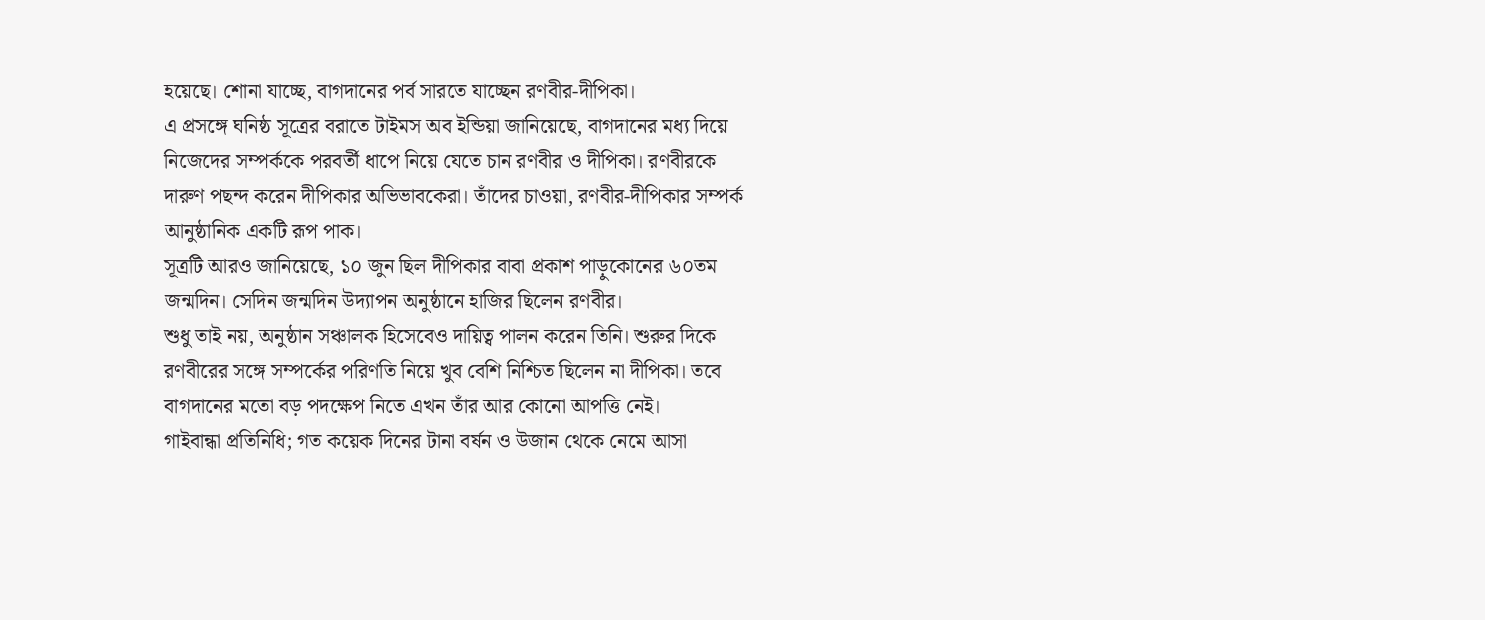হয়েছে। শোনা যাচ্ছে, বাগদানের পর্ব সারতে যাচ্ছেন রণবীর-দীপিকা।
এ প্রসঙ্গে ঘনিষ্ঠ সূত্রের বরাতে টাইমস অব ইন্ডিয়া জানিয়েছে, বাগদানের মধ্য দিয়ে নিজেদের সম্পর্ককে পরবর্তী ধাপে নিয়ে যেতে চান রণবীর ও দীপিকা। রণবীরকে দারুণ পছন্দ করেন দীপিকার অভিভাবকেরা। তাঁদের চাওয়া, রণবীর-দীপিকার সম্পর্ক আনুষ্ঠানিক একটি রূপ পাক।
সূত্রটি আরও জানিয়েছে, ১০ জুন ছিল দীপিকার বাবা প্রকাশ পাড়ুকোনের ৬০তম জন্মদিন। সেদিন জন্মদিন উদ্যাপন অনুষ্ঠানে হাজির ছিলেন রণবীর।
শুধু তাই নয়, অনুষ্ঠান সঞ্চালক হিসেবেও দায়িত্ব পালন করেন তিনি। শুরুর দিকে রণবীরের সঙ্গে সম্পর্কের পরিণতি নিয়ে খুব বেশি নিশ্চিত ছিলেন না দীপিকা। তবে বাগদানের মতো বড় পদক্ষেপ নিতে এখন তাঁর আর কোনো আপত্তি নেই।
গাইবান্ধা প্রতিনিধি; গত কয়েক দিনের টানা বর্ষন ও উজান থেকে নেমে আসা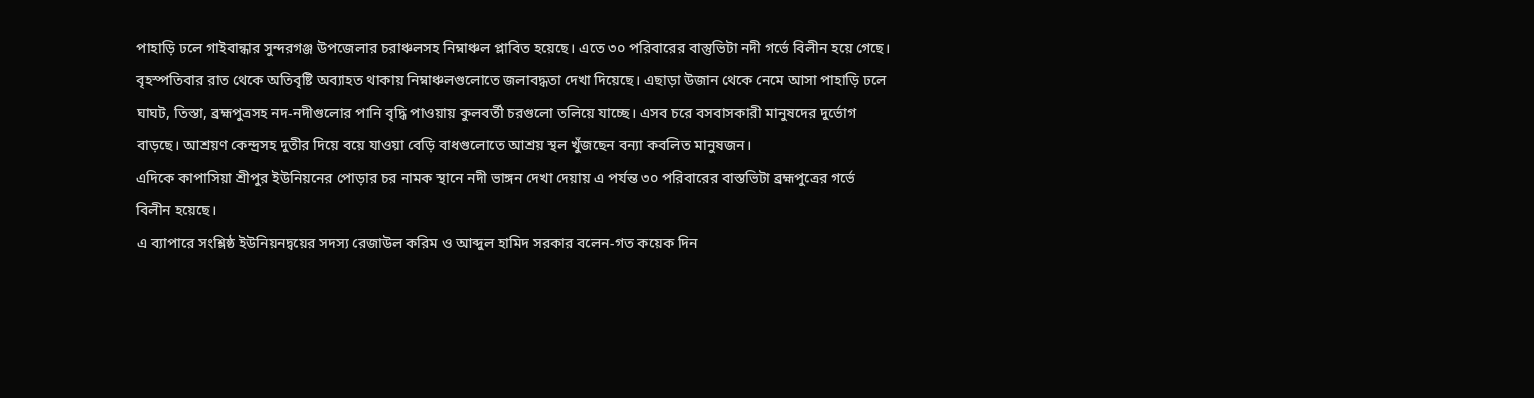পাহাড়ি ঢলে গাইবান্ধার সুন্দরগঞ্জ উপজেলার চরাঞ্চলসহ নিম্নাঞ্চল প্লাবিত হয়েছে। এতে ৩০ পরিবারের বাস্তুভিটা নদী গর্ভে বিলীন হয়ে গেছে।
বৃহস্পতিবার রাত থেকে অতিবৃষ্টি অব্যাহত থাকায় নিম্নাঞ্চলগুলোতে জলাবদ্ধতা দেখা দিয়েছে। এছাড়া উজান থেকে নেমে আসা পাহাড়ি ঢলে ঘাঘট, তিস্তা, ব্রহ্মপুত্রসহ নদ-নদীগুলোর পানি বৃদ্ধি পাওয়ায় কুলবর্তী চরগুলো তলিয়ে যাচ্ছে। এসব চরে বসবাসকারী মানুষদের দুর্ভোগ বাড়ছে। আশ্রয়ণ কেন্দ্রসহ দুতীর দিয়ে বয়ে যাওয়া বেড়ি বাধগুলোতে আশ্রয় স্থল খুঁজছেন বন্যা কবলিত মানুষজন।
এদিকে কাপাসিয়া শ্রীপুর ইউনিয়নের পোড়ার চর নামক স্থানে নদী ভাঙ্গন দেখা দেয়ায় এ পর্যন্ত ৩০ পরিবারের বাস্তভিটা ব্রহ্মপুত্রের গর্ভে বিলীন হয়েছে।
এ ব্যাপারে সংশ্লিষ্ঠ ইউনিয়নদ্বয়ের সদস্য রেজাউল করিম ও আব্দুল হামিদ সরকার বলেন-গত কয়েক দিন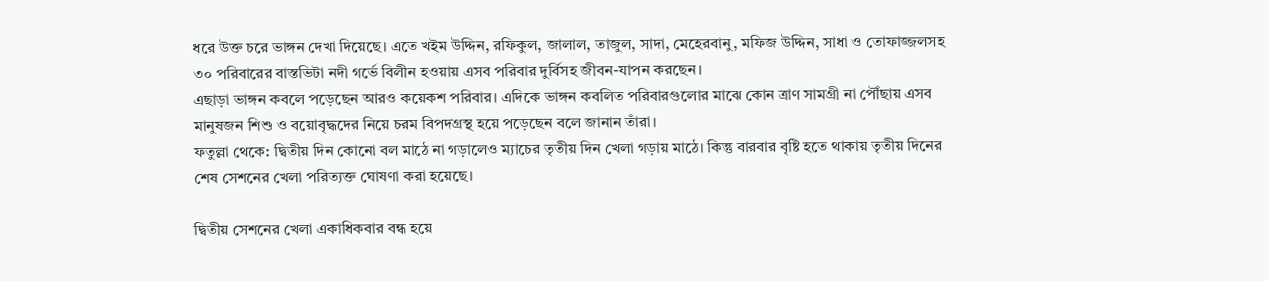ধরে উক্ত চরে ভাঙ্গন দেখা দিয়েছে। এতে খইম উদ্দিন, রফিকুল, জালাল, তাজুল, সাদা, মেহেরবানু, মফিজ উদ্দিন, সাধা ও তোফাজ্জলসহ ৩০ পরিবারের বাস্তভিটা নদী গর্ভে বিলীন হওয়ায় এসব পরিবার দুর্বিসহ জীবন-যাপন করছেন।
এছাড়া ভাঙ্গন কবলে পড়েছেন আরও কয়েকশ পরিবার। এদিকে ভাঙ্গন কবলিত পরিবারগুলোর মাঝে কোন ত্রাণ সামগ্রী না পৌঁছায় এসব মানুষজন শিশু ও বয়োবৃদ্ধদের নিয়ে চরম বিপদগ্রস্থ হয়ে পড়েছেন বলে জানান তাঁরা।
ফতুল্লা থেকে: দ্বিতীয় দিন কোনো বল মাঠে না গড়ালেও ম্যাচের তৃতীয় দিন খেলা গড়ায় মাঠে। কিন্তু বারবার বৃষ্টি হতে থাকায় তৃতীয় দিনের শেষ সেশনের খেলা পরিত্যক্ত ঘোষণা করা হয়েছে।

দ্বিতীয় সেশনের খেলা একাধিকবার বন্ধ হয়ে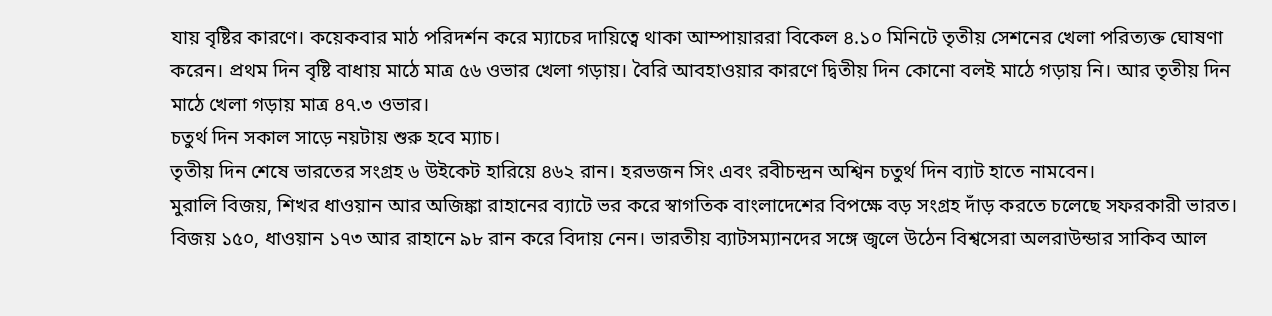যায় বৃষ্টির কারণে। কয়েকবার মাঠ পরিদর্শন করে ম্যাচের দায়িত্বে থাকা আম্পায়াররা বিকেল ৪.১০ মিনিটে তৃতীয় সেশনের খেলা পরিত্যক্ত ঘোষণা করেন। প্রথম দিন বৃষ্টি বাধায় মাঠে মাত্র ৫৬ ওভার খেলা গড়ায়। বৈরি আবহাওয়ার কারণে দ্বিতীয় দিন কোনো বলই মাঠে গড়ায় নি। আর তৃতীয় দিন মাঠে খেলা গড়ায় মাত্র ৪৭.৩ ওভার।
চতুর্থ দিন সকাল সাড়ে নয়টায় শুরু হবে ম্যাচ।
তৃতীয় দিন শেষে ভারতের সংগ্রহ ৬ উইকেট হারিয়ে ৪৬২ রান। হরভজন সিং এবং রবীচন্দ্রন অশ্বিন চতুর্থ দিন ব্যাট হাতে নামবেন।
মুরালি বিজয়, শিখর ধাওয়ান আর অজিঙ্কা রাহানের ব্যাটে ভর করে স্বাগতিক বাংলাদেশের বিপক্ষে বড় সংগ্রহ দাঁড় করতে চলেছে সফরকারী ভারত। বিজয় ১৫০, ধাওয়ান ১৭৩ আর রাহানে ৯৮ রান করে বিদায় নেন। ভারতীয় ব্যাটসম্যানদের সঙ্গে জ্বলে উঠেন বিশ্বসেরা অলরাউন্ডার সাকিব আল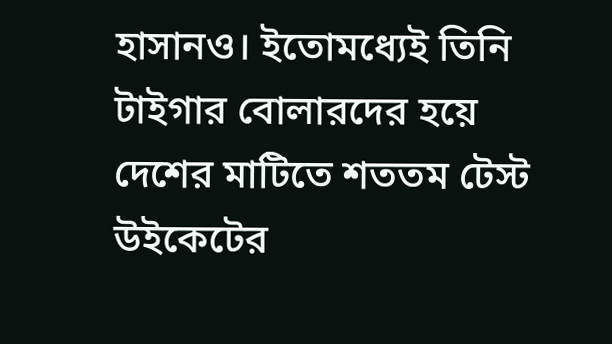হাসানও। ইতোমধ্যেই তিনি টাইগার বোলারদের হয়ে দেশের মাটিতে শততম টেস্ট উইকেটের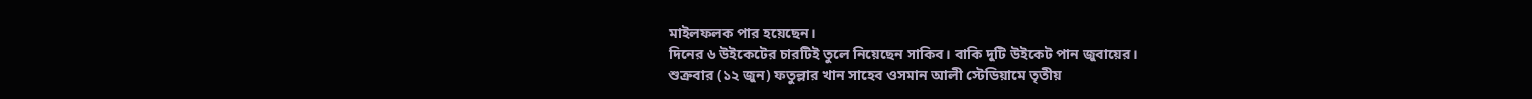মাইলফলক পার হয়েছেন।
দিনের ৬ উইকেটের চারটিই তুলে নিয়েছেন সাকিব। বাকি দুটি উইকেট পান জুবায়ের।
শুক্রবার (১২ জুন) ফতুল্লার খান সাহেব ওসমান আলী স্টেডিয়ামে তৃতীয়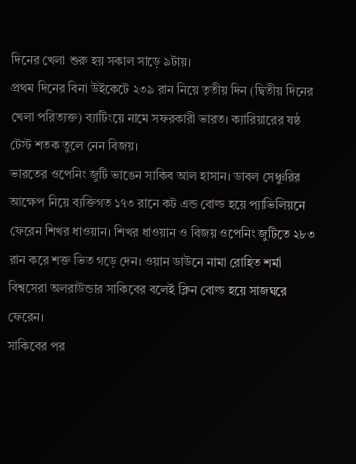দিনের খেলা শুরু হয় সকাল সাড়ে ৯টায়।
প্রথম দিনের বিনা উইকেটে ২৩৯ রান নিয়ে তৃতীয় দিন (দ্বিতীয় দিনের খেলা পরিত্যক্ত) ব্যাটিংয়ে নামে সফরকারী ভারত। ক্যারিয়ারের ষষ্ঠ টেস্ট শতক তুলে নেন বিজয়।
ভারতের ওপেনিং জুটি ভাঙেন সাকিব আল হাসান। ডাবল সেঞ্চুরির আক্ষেপ নিয়ে ব্যক্তিগত ১৭৩ রানে কট এন্ড বোল্ড হয়ে প্যাভিলিয়নে ফেরেন শিখর ধাওয়ান। শিখর ধাওয়ান ও বিজয় ওপেনিং জুটিতে ২৮৩ রান করে শক্ত ভিত গড়ে দেন। ওয়ান ডাউনে নামা রোহিত শর্মা বিশ্বসেরা অলরাউন্ডার সাকিবের বলেই ক্লিন বোল্ড হয়ে সাজঘরে ফেরেন।
সাকিবের পর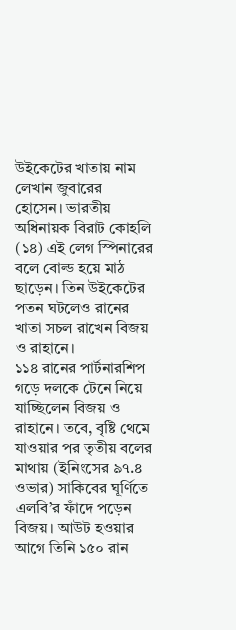উইকেটের খাতায় নাম লেখান জুবারের হোসেন। ভারতীয় অধিনায়ক বিরাট কোহলি (১৪) এই লেগ স্পিনারের বলে বোল্ড হয়ে মাঠ ছাড়েন। তিন উইকেটের পতন ঘটলেও রানের খাতা সচল রাখেন বিজয় ও রাহানে।
১১৪ রানের পার্টনারশিপ গড়ে দলকে টেনে নিয়ে যাচ্ছিলেন বিজয় ও রাহানে। তবে, বৃষ্টি থেমে যাওয়ার পর তৃতীয় বলের মাথায় (ইনিংসের ৯৭.৪ ওভার) সাকিবের ঘূর্ণিতে এলবি’র ফাঁদে পড়েন বিজয়। আউট হওয়ার আগে তিনি ১৫০ রান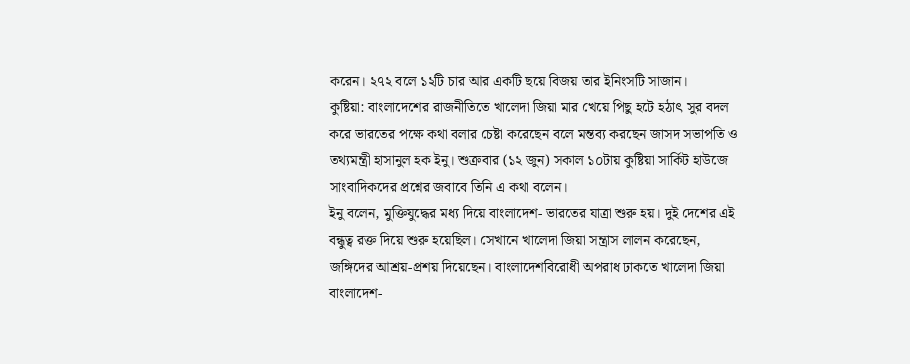করেন। ২৭২ বলে ১২টি চার আর একটি ছয়ে বিজয় তার ইনিংসটি সাজান।
কুষ্টিয়া: বাংলাদেশের রাজনীতিতে খালেদা জিয়া মার খেয়ে পিছু হটে হঠাৎ সুর বদল করে ভারতের পক্ষে কথা বলার চেষ্টা করেছেন বলে মন্তব্য করছেন জাসদ সভাপতি ও তথ্যমন্ত্রী হাসানুল হক ইনু। শুক্রবার (১২ জুন) সকাল ১০টায় কুষ্টিয়া সার্কিট হাউজে সাংবাদিকদের প্রশ্নের জবাবে তিনি এ কথা বলেন।
ইনু বলেন, মুক্তিযুদ্ধের মধ্য দিয়ে বাংলাদেশ- ভারতের যাত্রা শুরু হয়। দুই দেশের এই বন্ধুত্ব রক্ত দিয়ে শুরু হয়েছিল। সেখানে খালেদা জিয়া সন্ত্রাস লালন করেছেন, জঙ্গিদের আশ্রয়-প্রশয় দিয়েছেন। বাংলাদেশবিরোধী অপরাধ ঢাকতে খালেদা জিয়া বাংলাদেশ-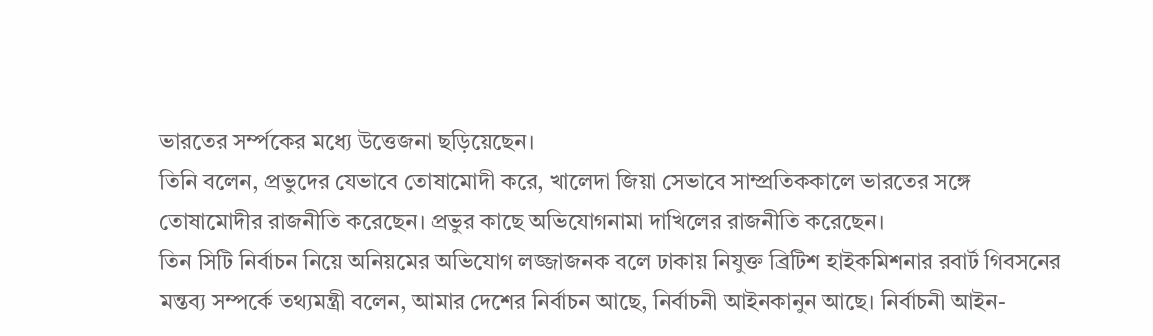ভারতের সর্ম্পকের মধ্যে উত্তেজনা ছড়িয়েছেন।
তিনি বলেন, প্রভুদের যেভাবে তোষামোদী করে, খালেদা জিয়া সেভাবে সাম্প্রতিককালে ভারতের সঙ্গে তোষামোদীর রাজনীতি করেছেন। প্রভুর কাছে অভিযোগনামা দাখিলের রাজনীতি করেছেন।
তিন সিটি নির্বাচন নিয়ে অনিয়মের অভিযোগ লজ্জাজনক বলে ঢাকায় নিযুক্ত ব্রিটিশ হাইকমিশনার রবার্ট গিবসনের মন্তব্য সম্পর্কে তথ্যমন্ত্রী বলেন, আমার দেশের নির্বাচন আছে, নির্বাচনী আইনকানুন আছে। নির্বাচনী আইন-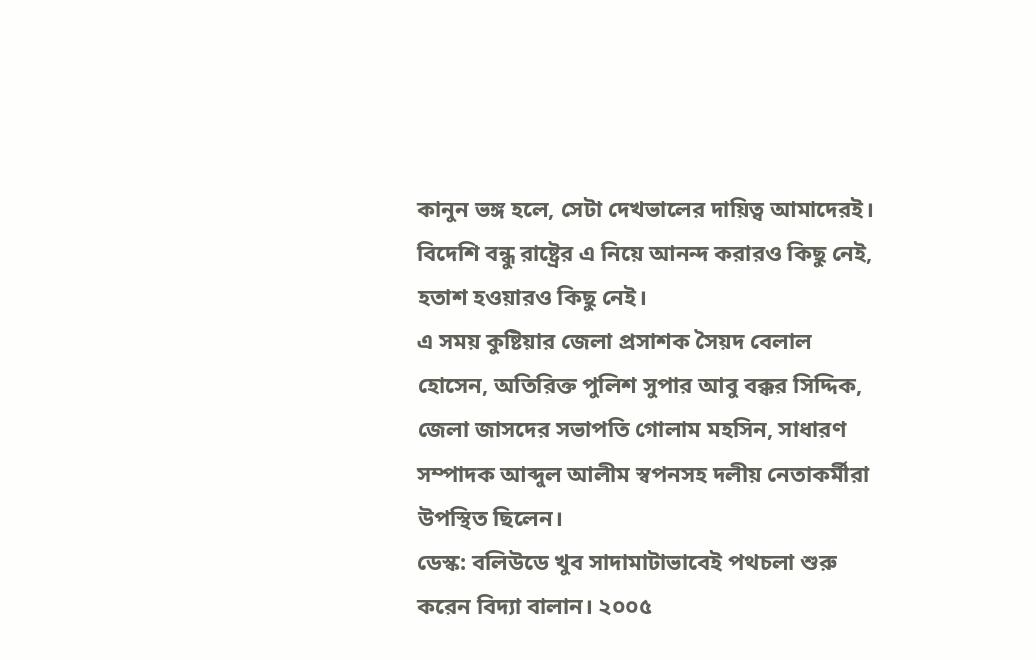কানুন ভঙ্গ হলে, সেটা দেখভালের দায়িত্ব আমাদেরই। বিদেশি বন্ধু রাষ্ট্রের এ নিয়ে আনন্দ করারও কিছু নেই, হতাশ হওয়ারও কিছু নেই।
এ সময় কুষ্টিয়ার জেলা প্রসাশক সৈয়দ বেলাল হোসেন, অতিরিক্ত পুলিশ সুপার আবু বক্কর সিদ্দিক, জেলা জাসদের সভাপতি গোলাম মহসিন, সাধারণ সম্পাদক আব্দুল আলীম স্বপনসহ দলীয় নেতাকর্মীরা উপস্থিত ছিলেন।
ডেস্ক: বলিউডে খুব সাদামাটাভাবেই পথচলা শুরু করেন বিদ্যা বালান। ২০০৫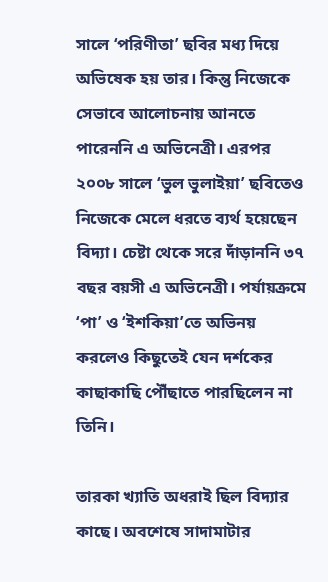সালে ‘পরিণীতা’ ছবির মধ্য দিয়ে অভিষেক হয় তার। কিন্তু নিজেকে সেভাবে আলোচনায় আনতে পারেননি এ অভিনেত্রী। এরপর ২০০৮ সালে ‘ভুল ভুলাইয়া’ ছবিতেও নিজেকে মেলে ধরতে ব্যর্থ হয়েছেন বিদ্যা। চেষ্টা থেকে সরে দাঁড়াননি ৩৭ বছর বয়সী এ অভিনেত্রী। পর্যায়ক্রমে ‘পা’ ও ‘ইশকিয়া’তে অভিনয় করলেও কিছুতেই যেন দর্শকের কাছাকাছি পৌঁছাতে পারছিলেন না তিনি।

তারকা খ্যাতি অধরাই ছিল বিদ্যার কাছে। অবশেষে সাদামাটার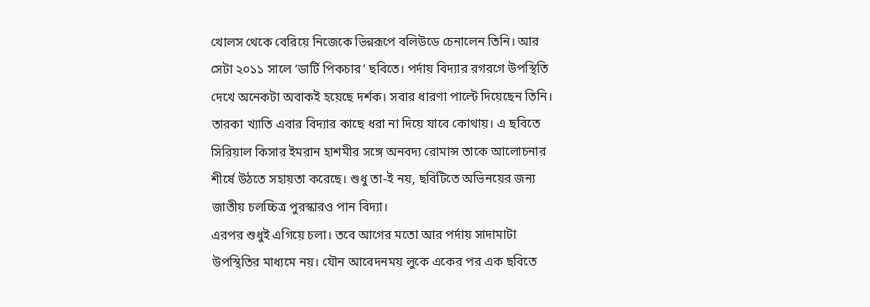খোলস থেকে বেরিয়ে নিজেকে ভিন্নরূপে বলিউডে চেনালেন তিনি। আর সেটা ২০১১ সালে ‘ডার্টি পিকচার’ ছবিতে। পর্দায় বিদ্যার রগরগে উপস্থিতি দেখে অনেকটা অবাকই হয়েছে দর্শক। সবার ধারণা পাল্টে দিয়েছেন তিনি। তারকা খ্যাতি এবার বিদ্যার কাছে ধরা না দিয়ে যাবে কোথায়। এ ছবিতে সিরিয়াল কিসার ইমরান হাশমীর সঙ্গে অনবদ্য রোমান্স তাকে আলোচনার শীর্ষে উঠতে সহায়তা করেছে। শুধু তা-ই নয়, ছবিটিতে অভিনয়ের জন্য জাতীয় চলচ্চিত্র পুরস্কারও পান বিদ্যা।
এরপর শুধুই এগিয়ে চলা। তবে আগের মতো আর পর্দায় সাদামাটা উপস্থিতির মাধ্যমে নয়। যৌন আবেদনময় লুকে একের পর এক ছবিতে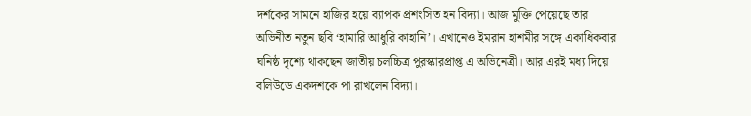দর্শকের সামনে হাজির হয়ে ব্যাপক প্রশংসিত হন বিদ্যা। আজ মুক্তি পেয়েছে তার অভিনীত নতুন ছবি ‘হামারি আধুরি কাহানি’। এখানেও ইমরান হাশমীর সঙ্গে একাধিকবার ঘনিষ্ঠ দৃশ্যে থাকছেন জাতীয় চলচ্চিত্র পুরস্কারপ্রাপ্ত এ অভিনেত্রী। আর এরই মধ্য দিয়ে বলিউডে একদশকে পা রাখলেন বিদ্যা।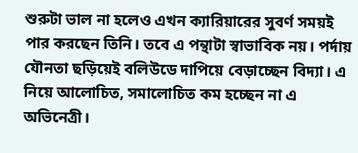শুরুটা ভাল না হলেও এখন ক্যারিয়ারের সুবর্ণ সময়ই পার করছেন তিনি। তবে এ পন্থাটা স্বাভাবিক নয়। পর্দায় যৌনতা ছড়িয়েই বলিউডে দাপিয়ে বেড়াচ্ছেন বিদ্যা। এ নিয়ে আলোচিত, সমালোচিত কম হচ্ছেন না এ অভিনেত্রী।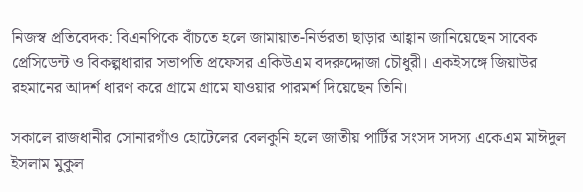নিজস্ব প্রতিবেদক: বিএনপিকে বাঁচতে হলে জামায়াত-নির্ভরতা ছাড়ার আহ্বান জানিয়েছেন সাবেক প্রেসিডেন্ট ও বিকল্পধারার সভাপতি প্রফেসর একিউএম বদরুদ্দোজা চৌধুরী। একইসঙ্গে জিয়াউর রহমানের আদর্শ ধারণ করে গ্রামে গ্রামে যাওয়ার পারমর্শ দিয়েছেন তিনি।

সকালে রাজধানীর সোনারগাঁও হোটেলের বেলকুনি হলে জাতীয় পার্টির সংসদ সদস্য একেএম মাঈদুল ইসলাম মুকুল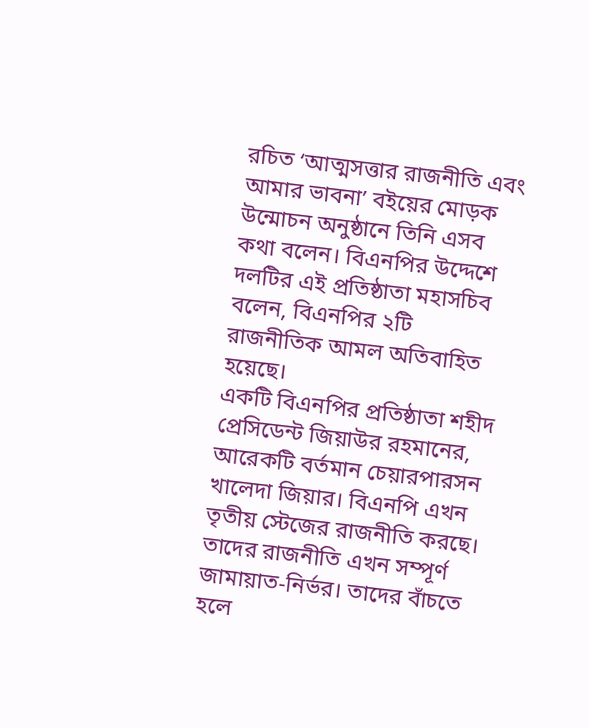রচিত ‘আত্মসত্তার রাজনীতি এবং আমার ভাবনা’ বইয়ের মোড়ক উন্মোচন অনুষ্ঠানে তিনি এসব কথা বলেন। বিএনপির উদ্দেশে দলটির এই প্রতিষ্ঠাতা মহাসচিব বলেন, বিএনপির ২টি রাজনীতিক আমল অতিবাহিত হয়েছে।
একটি বিএনপির প্রতিষ্ঠাতা শহীদ প্রেসিডেন্ট জিয়াউর রহমানের, আরেকটি বর্তমান চেয়ারপারসন খালেদা জিয়ার। বিএনপি এখন তৃতীয় স্টেজের রাজনীতি করছে। তাদের রাজনীতি এখন সম্পূর্ণ জামায়াত-নির্ভর। তাদের বাঁচতে হলে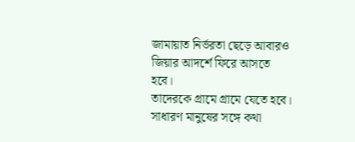জামায়াত নির্ভরতা ছেড়ে আবারও জিয়ার আদর্শে ফিরে আসতে হবে।
তাদেরকে গ্রামে গ্রামে যেতে হবে। সাধারণ মানুষের সঙ্গে কথা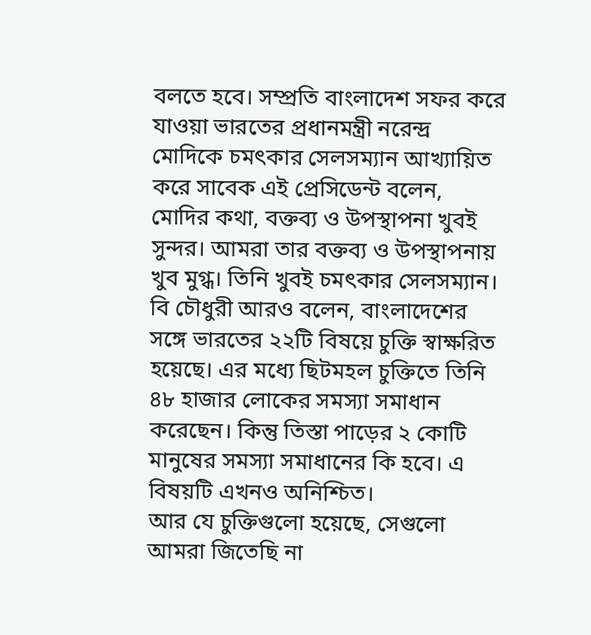বলতে হবে। সম্প্রতি বাংলাদেশ সফর করে যাওয়া ভারতের প্রধানমন্ত্রী নরেন্দ্র মোদিকে চমৎকার সেলসম্যান আখ্যায়িত করে সাবেক এই প্রেসিডেন্ট বলেন, মোদির কথা, বক্তব্য ও উপস্থাপনা খুবই সুন্দর। আমরা তার বক্তব্য ও উপস্থাপনায় খুব মুগ্ধ। তিনি খুবই চমৎকার সেলসম্যান।
বি চৌধুরী আরও বলেন, বাংলাদেশের সঙ্গে ভারতের ২২টি বিষয়ে চুক্তি স্বাক্ষরিত হয়েছে। এর মধ্যে ছিটমহল চুক্তিতে তিনি ৪৮ হাজার লোকের সমস্যা সমাধান করেছেন। কিন্তু তিস্তা পাড়ের ২ কোটি মানুষের সমস্যা সমাধানের কি হবে। এ বিষয়টি এখনও অনিশ্চিত।
আর যে চুক্তিগুলো হয়েছে, সেগুলো আমরা জিতেছি না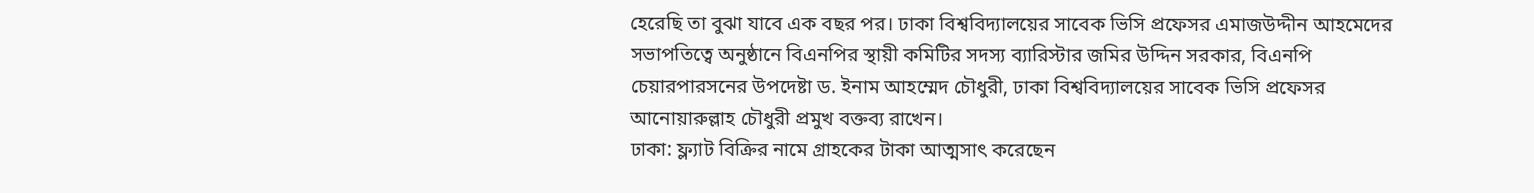হেরেছি তা বুঝা যাবে এক বছর পর। ঢাকা বিশ্ববিদ্যালয়ের সাবেক ভিসি প্রফেসর এমাজউদ্দীন আহমেদের সভাপতিত্বে অনুষ্ঠানে বিএনপির স্থায়ী কমিটির সদস্য ব্যারিস্টার জমির উদ্দিন সরকার, বিএনপি চেয়ারপারসনের উপদেষ্টা ড. ইনাম আহম্মেদ চৌধুরী, ঢাকা বিশ্ববিদ্যালয়ের সাবেক ভিসি প্রফেসর আনোয়ারুল্লাহ চৌধুরী প্রমুখ বক্তব্য রাখেন।
ঢাকা: ফ্ল্যাট বিক্রির নামে গ্রাহকের টাকা আত্মসাৎ করেছেন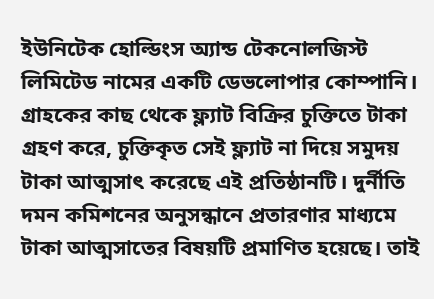ইউনিটেক হোল্ডিংস অ্যান্ড টেকনোলজিস্ট লিমিটেড নামের একটি ডেভলোপার কোম্পানি। গ্রাহকের কাছ থেকে ফ্ল্যাট বিক্রির চুক্তিতে টাকা গ্রহণ করে, চুক্তিকৃত সেই ফ্ল্যাট না দিয়ে সমুদয় টাকা আত্মসাৎ করেছে এই প্রতিষ্ঠানটি। দুর্নীতি দমন কমিশনের অনুসন্ধানে প্রতারণার মাধ্যমে টাকা আত্মসাতের বিষয়টি প্রমাণিত হয়েছে। তাই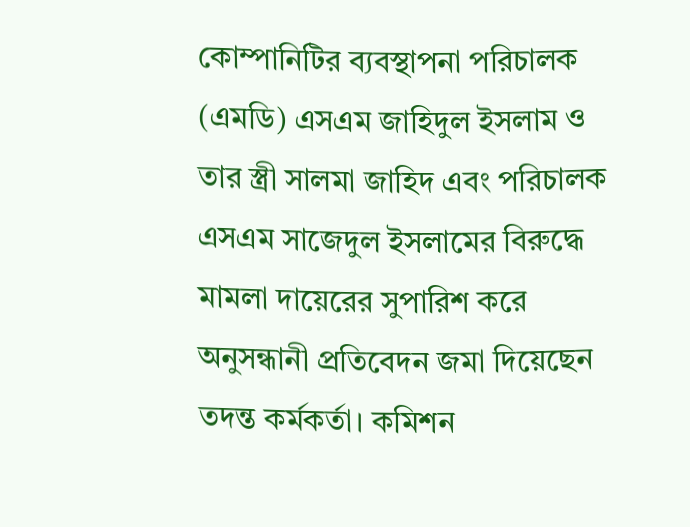কোম্পানিটির ব্যবস্থাপনা পরিচালক (এমডি) এসএম জাহিদুল ইসলাম ও তার স্ত্রী সালমা জাহিদ এবং পরিচালক এসএম সাজেদুল ইসলামের বিরুদ্ধে মামলা দায়েরের সুপারিশ করে অনুসন্ধানী প্রতিবেদন জমা দিয়েছেন তদন্ত কর্মকর্তা। কমিশন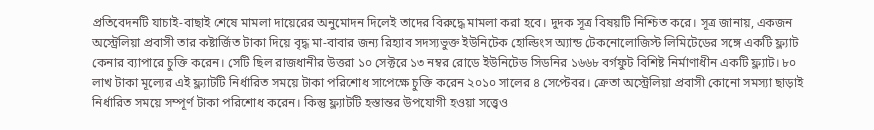প্রতিবেদনটি যাচাই-বাছাই শেষে মামলা দায়েরের অনুমোদন দিলেই তাদের বিরুদ্ধে মামলা করা হবে। দুদক সূত্র বিষয়টি নিশ্চিত করে। সূত্র জানায়, একজন অস্ট্রেলিয়া প্রবাসী তার কষ্টার্জিত টাকা দিয়ে বৃদ্ধ মা-বাবার জন্য রিহ্যাব সদস্যভুক্ত ইউনিটেক হোল্ডিংস অ্যান্ড টেকনোলোজিস্ট লিমিটেডের সঙ্গে একটি ফ্ল্যাট কেনার ব্যাপারে চুক্তি করেন। সেটি ছিল রাজধানীর উত্তরা ১০ সেক্টরে ১৩ নম্বর রোডে ইউনিটেড সিডনির ১৬৬৮ বর্গফুট বিশিষ্ট নির্মাণাধীন একটি ফ্ল্যাট। ৮০ লাখ টাকা মূল্যের এই ফ্ল্যাটটি নির্ধারিত সময়ে টাকা পরিশোধ সাপেক্ষে চুক্তি করেন ২০১০ সালের ৪ সেপ্টেবর। ক্রেতা অস্ট্রেলিয়া প্রবাসী কোনো সমস্যা ছাড়াই নির্ধারিত সময়ে সম্পূর্ণ টাকা পরিশোধ করেন। কিন্তু ফ্ল্যাটটি হস্তান্তর উপযোগী হওয়া সত্ত্বেও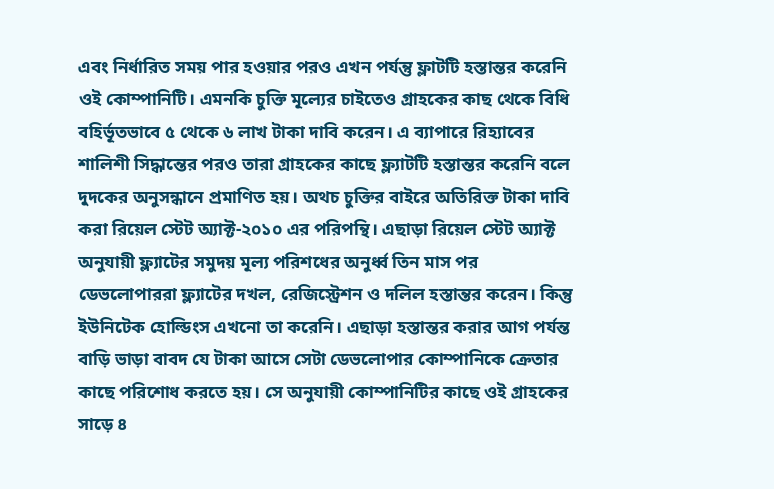এবং নির্ধারিত সময় পার হওয়ার পরও এখন পর্যন্তু ফ্লাটটি হস্তান্তর করেনি ওই কোম্পানিটি। এমনকি চুক্তি মূল্যের চাইতেও গ্রাহকের কাছ থেকে বিধি বহির্ভূতভাবে ৫ থেকে ৬ লাখ টাকা দাবি করেন। এ ব্যাপারে রিহ্যাবের শালিশী সিদ্ধান্তের পরও তারা গ্রাহকের কাছে ফ্ল্যাটটি হস্তান্তর করেনি বলে দুদকের অনুসন্ধানে প্রমাণিত হয়। অথচ চুক্তির বাইরে অতিরিক্ত টাকা দাবি করা রিয়েল স্টেট অ্যাক্ট-২০১০ এর পরিপন্থি। এছাড়া রিয়েল স্টেট অ্যাক্ট অনুযায়ী ফ্ল্যাটের সমুদয় মূল্য পরিশধের অনুর্ধ্ব তিন মাস পর ডেভলোপাররা ফ্ল্যাটের দখল, রেজিস্ট্রেশন ও দলিল হস্তান্তর করেন। কিন্তু ইউনিটেক হোল্ডিংস এখনো তা করেনি। এছাড়া হস্তান্তর করার আগ পর্যন্ত বাড়ি ভাড়া বাবদ যে টাকা আসে সেটা ডেভলোপার কোম্পানিকে ক্রেতার কাছে পরিশোধ করতে হয়। সে অনুযায়ী কোম্পানিটির কাছে ওই গ্রাহকের সাড়ে ৪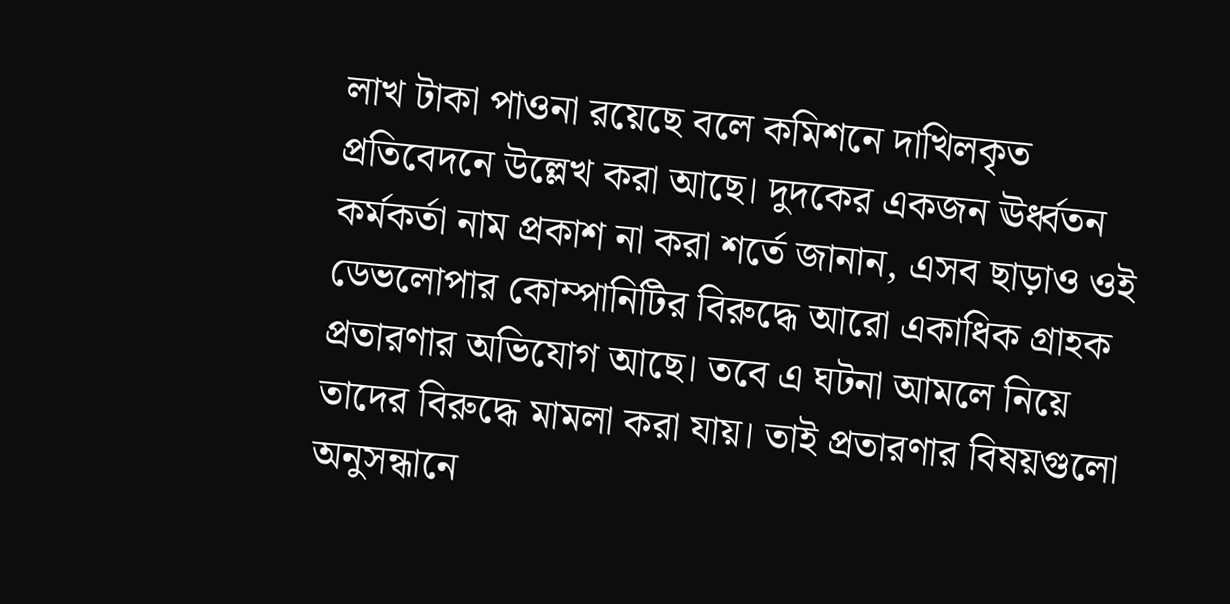লাখ টাকা পাওনা রয়েছে বলে কমিশনে দাখিলকৃত প্রতিবেদনে উল্লেখ করা আছে। দুদকের একজন ঊর্ধ্বতন কর্মকর্তা নাম প্রকাশ না করা শর্তে জানান, এসব ছাড়াও ওই ডেভলোপার কোম্পানিটির বিরুদ্ধে আরো একাধিক গ্রাহক প্রতারণার অভিযোগ আছে। তবে এ ঘটনা আমলে নিয়ে তাদের বিরুদ্ধে মামলা করা যায়। তাই প্রতারণার বিষয়গুলো অনুসন্ধানে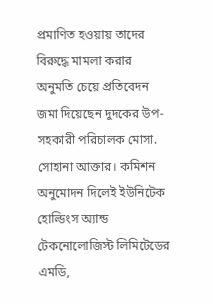প্রমাণিত হওয়ায় তাদের বিরুদ্ধে মামলা করার অনুমতি চেয়ে প্রতিবেদন জমা দিয়েছেন দুদকের উপ-সহকারী পরিচালক মোসা. সোহানা আক্তার। কমিশন অনুমোদন দিলেই ইউনিটেক হোল্ডিংস অ্যান্ড টেকনোলোজিস্ট লিমিটেডের এমডি,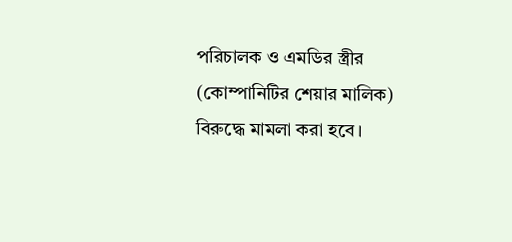পরিচালক ও এমডির স্ত্রীর (কোম্পানিটির শেয়ার মালিক) বিরুদ্ধে মামলা করা হবে।